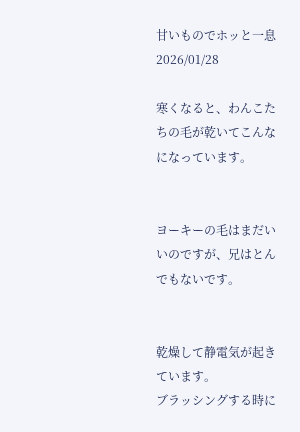甘いものでホッと一息2026/01/28

寒くなると、わんこたちの毛が乾いてこんなになっています。


ヨーキーの毛はまだいいのですが、兄はとんでもないです。


乾燥して静電気が起きています。
ブラッシングする時に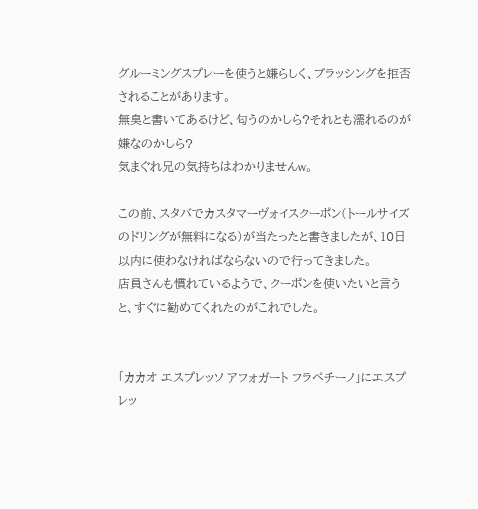グルーミングスプレーを使うと嫌らしく、ブラッシングを拒否されることがあります。
無臭と書いてあるけど、匂うのかしら?それとも濡れるのが嫌なのかしら?
気まぐれ兄の気持ちはわかりませんw。

この前、スタバでカスタマーヴォイスクーポン(トールサイズのドリングが無料になる)が当たったと書きましたが、10日以内に使わなければならないので行ってきました。
店員さんも慣れているようで、クーポンを使いたいと言うと、すぐに勧めてくれたのがこれでした。


「カカオ エスプレッソ アフォガート フラペチーノ」にエスプレッ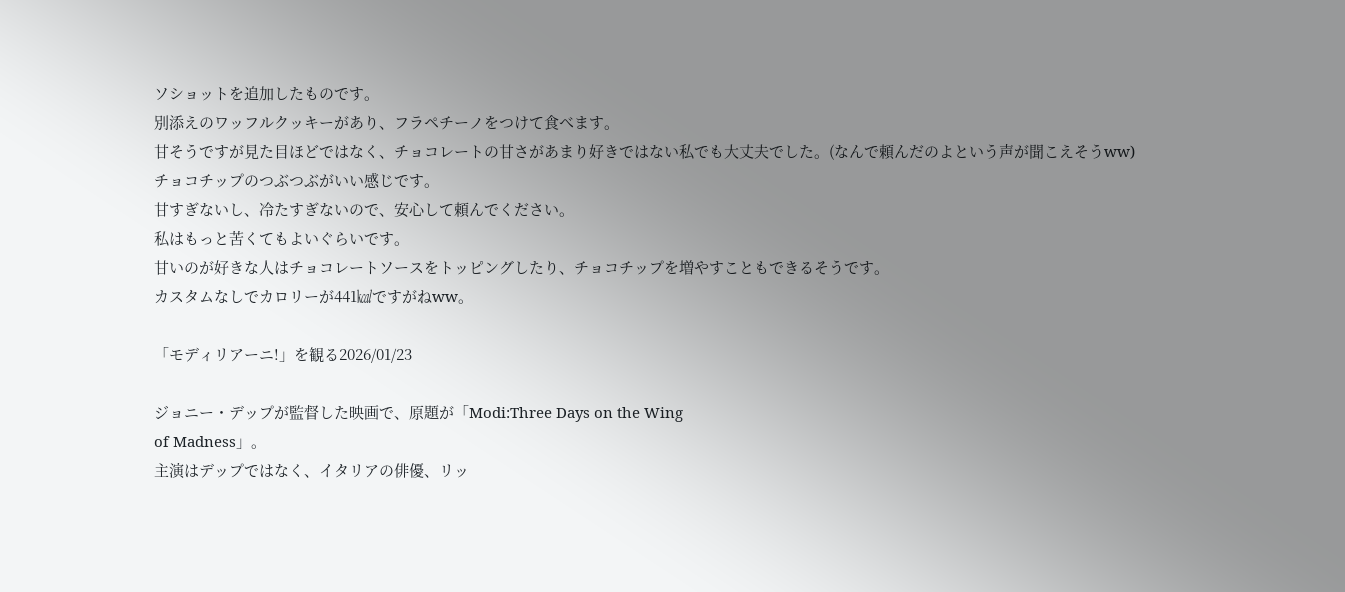ソショットを追加したものです。
別添えのワッフルクッキーがあり、フラペチーノをつけて食べます。
甘そうですが見た目ほどではなく、チョコレートの甘さがあまり好きではない私でも大丈夫でした。(なんで頼んだのよという声が聞こえそうww)
チョコチップのつぶつぶがいい感じです。
甘すぎないし、冷たすぎないので、安心して頼んでください。
私はもっと苦くてもよいぐらいです。
甘いのが好きな人はチョコレートソースをトッピングしたり、チョコチップを増やすこともできるそうです。
カスタムなしでカロリーが441㎉ですがねww。

「モディリアーニ!」を観る2026/01/23

ジョニー・デップが監督した映画で、原題が「Modi:Three Days on the Wing
of Madness」。
主演はデップではなく、イタリアの俳優、リッ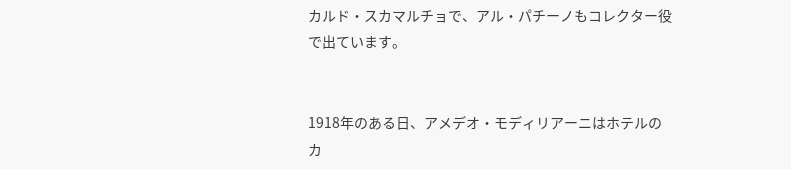カルド・スカマルチョで、アル・パチーノもコレクター役で出ています。


1918年のある日、アメデオ・モディリアーニはホテルのカ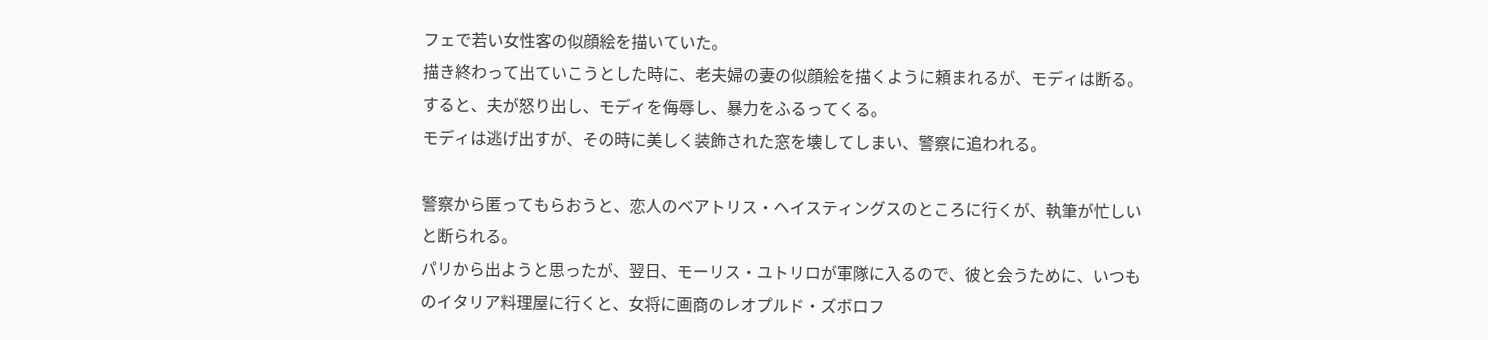フェで若い女性客の似顔絵を描いていた。
描き終わって出ていこうとした時に、老夫婦の妻の似顔絵を描くように頼まれるが、モディは断る。
すると、夫が怒り出し、モディを侮辱し、暴力をふるってくる。
モディは逃げ出すが、その時に美しく装飾された窓を壊してしまい、警察に追われる。

警察から匿ってもらおうと、恋人のベアトリス・ヘイスティングスのところに行くが、執筆が忙しいと断られる。
パリから出ようと思ったが、翌日、モーリス・ユトリロが軍隊に入るので、彼と会うために、いつものイタリア料理屋に行くと、女将に画商のレオプルド・ズボロフ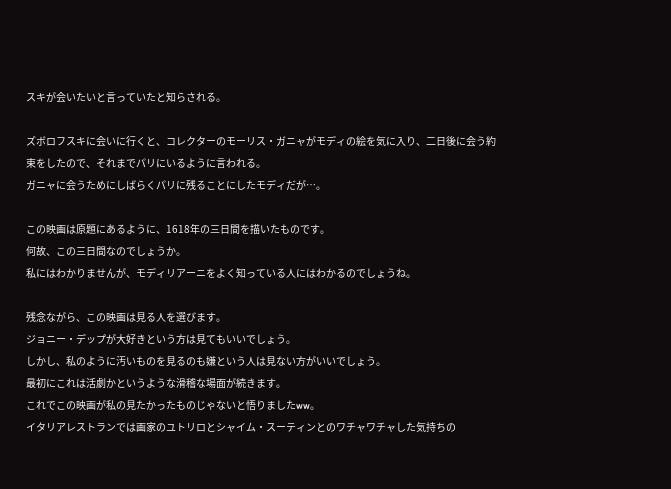スキが会いたいと言っていたと知らされる。

ズボロフスキに会いに行くと、コレクターのモーリス・ガニャがモディの絵を気に入り、二日後に会う約束をしたので、それまでパリにいるように言われる。
ガニャに会うためにしばらくパリに残ることにしたモディだが…。

この映画は原題にあるように、1618年の三日間を描いたものです。
何故、この三日間なのでしょうか。
私にはわかりませんが、モディリアーニをよく知っている人にはわかるのでしょうね。

残念ながら、この映画は見る人を選びます。
ジョニー・デップが大好きという方は見てもいいでしょう。
しかし、私のように汚いものを見るのも嫌という人は見ない方がいいでしょう。
最初にこれは活劇かというような滑稽な場面が続きます。
これでこの映画が私の見たかったものじゃないと悟りましたww。
イタリアレストランでは画家のユトリロとシャイム・スーティンとのワチャワチャした気持ちの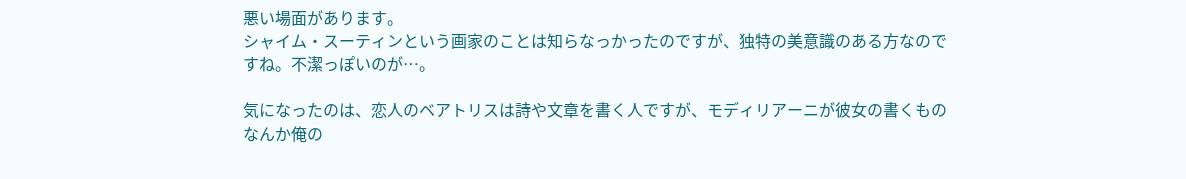悪い場面があります。
シャイム・スーティンという画家のことは知らなっかったのですが、独特の美意識のある方なのですね。不潔っぽいのが…。

気になったのは、恋人のベアトリスは詩や文章を書く人ですが、モディリアーニが彼女の書くものなんか俺の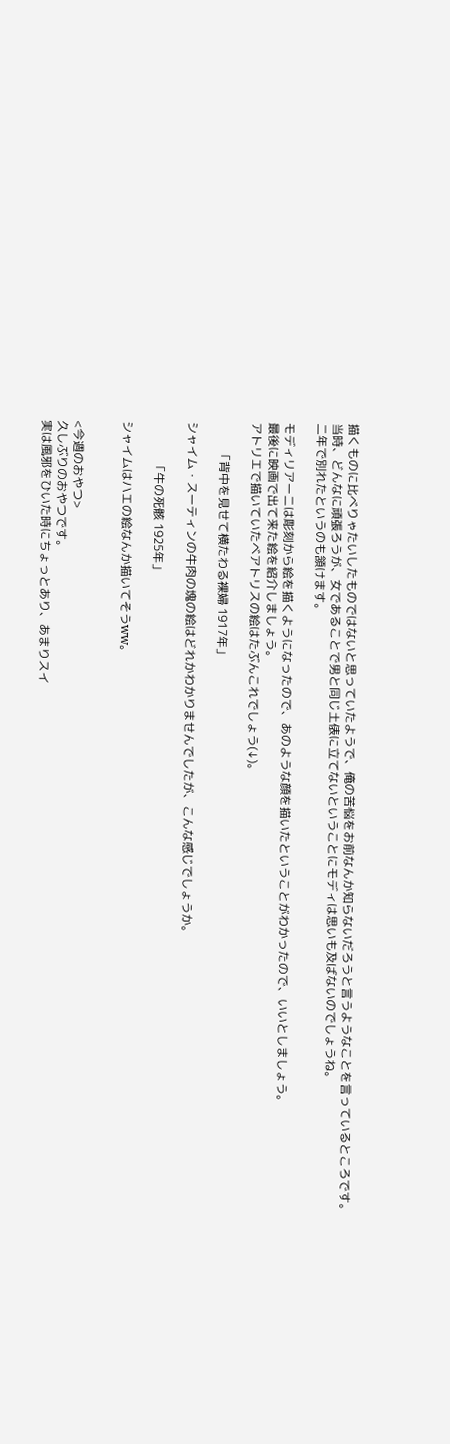描くものに比べりゃたいしたものではないと思っていたようで、俺の苦悩をお前なんか知らないだろうと言うようなことを言っているところです。
当時、どんなに頑張ろうが、女であることで男と同じ土俵に立てないということにモディは思いも及ばないのでしょうね。
二年で別れたというのも頷けます。

モディリアーニは彫刻から絵を描くようになったので、あのような顔を描いたということがわかったので、いいとしましょう。
最後に映画で出て来た絵を紹介しましょう。
アトリエで描いていたベアトリスの絵はたぶんこれでしょう(↓)。

         「背中を見せて横たわる裸婦 1917年」

シャイム・スーティンの牛肉の塊の絵はどれかわかりませんでしたが、こんな感じでしょうか。

             「牛の死骸 1925年」

シャイムはハエの絵なんか描いてそうww。


<今週のおやつ>
久しぶりのおやつです。
実は風邪をひいた時にちょっとあり、あまりスイ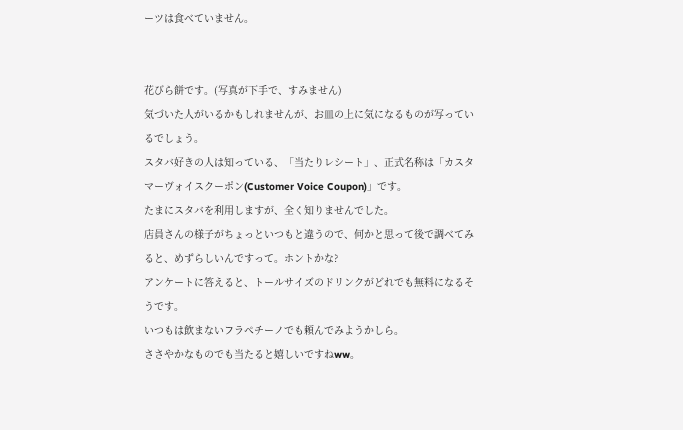ーツは食べていません。


花びら餅です。(写真が下手で、すみません)
気づいた人がいるかもしれませんが、お皿の上に気になるものが写っているでしょう。
スタバ好きの人は知っている、「当たりレシート」、正式名称は「カスタマーヴォイスクーポン(Customer Voice Coupon)」です。
たまにスタバを利用しますが、全く知りませんでした。
店員さんの様子がちょっといつもと違うので、何かと思って後で調べてみると、めずらしいんですって。ホントかな?
アンケートに答えると、トールサイズのドリンクがどれでも無料になるそうです。
いつもは飲まないフラペチーノでも頼んでみようかしら。
ささやかなものでも当たると嬉しいですねww。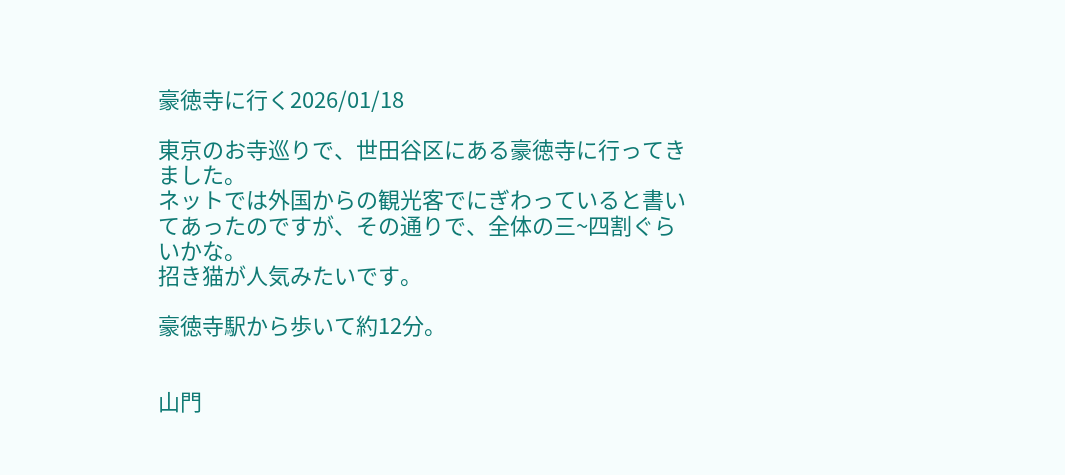豪徳寺に行く2026/01/18

東京のお寺巡りで、世田谷区にある豪徳寺に行ってきました。
ネットでは外国からの観光客でにぎわっていると書いてあったのですが、その通りで、全体の三~四割ぐらいかな。
招き猫が人気みたいです。

豪徳寺駅から歩いて約12分。


山門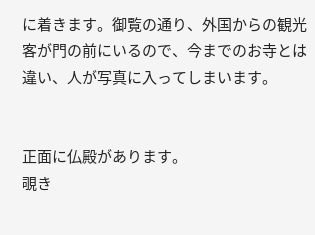に着きます。御覧の通り、外国からの観光客が門の前にいるので、今までのお寺とは違い、人が写真に入ってしまいます。


正面に仏殿があります。
覗き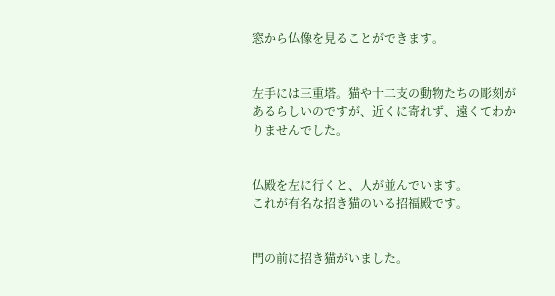窓から仏像を見ることができます。


左手には三重塔。猫や十二支の動物たちの彫刻があるらしいのですが、近くに寄れず、遠くてわかりませんでした。


仏殿を左に行くと、人が並んでいます。
これが有名な招き猫のいる招福殿です。


門の前に招き猫がいました。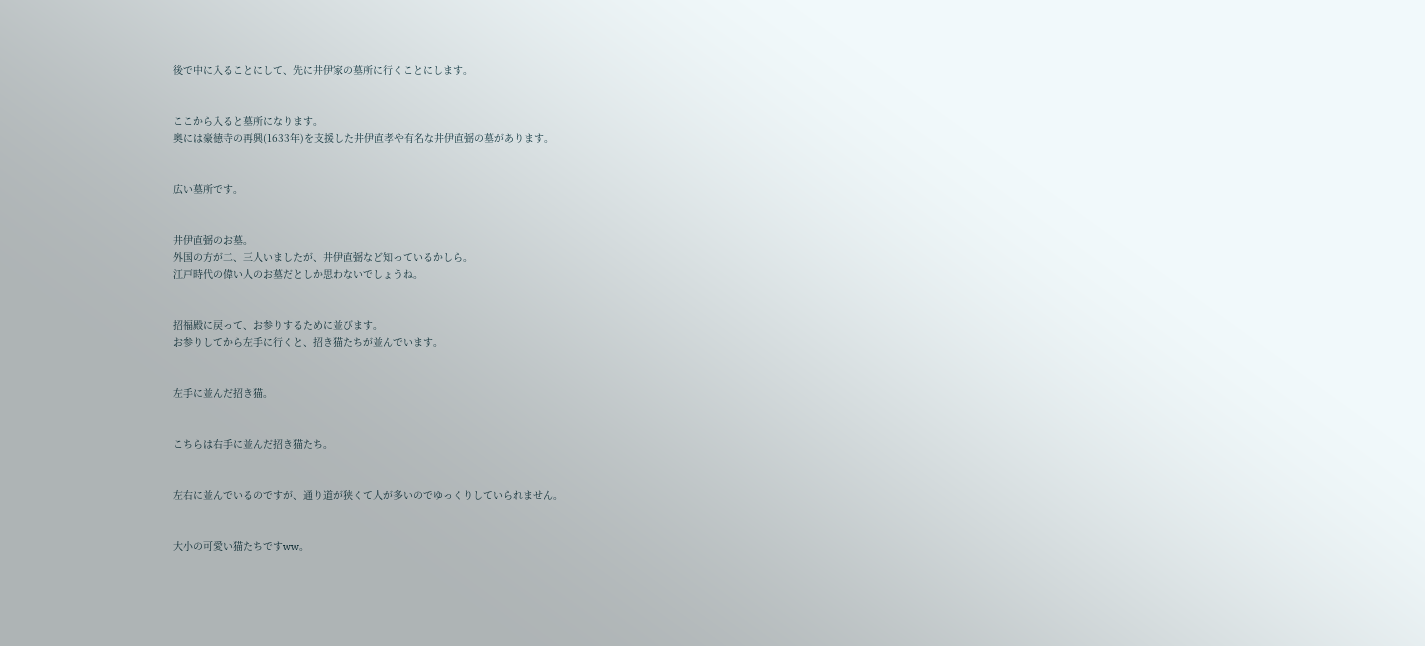後で中に入ることにして、先に井伊家の墓所に行くことにします。


ここから入ると墓所になります。
奥には豪徳寺の再興(1633年)を支援した井伊直孝や有名な井伊直弼の墓があります。


広い墓所です。


井伊直弼のお墓。
外国の方が二、三人いましたが、井伊直弼など知っているかしら。
江戸時代の偉い人のお墓だとしか思わないでしょうね。


招福殿に戻って、お参りするために並びます。
お参りしてから左手に行くと、招き猫たちが並んでいます。


左手に並んだ招き猫。


こちらは右手に並んだ招き猫たち。


左右に並んでいるのですが、通り道が狭くて人が多いのでゆっくりしていられません。


大小の可愛い猫たちですww。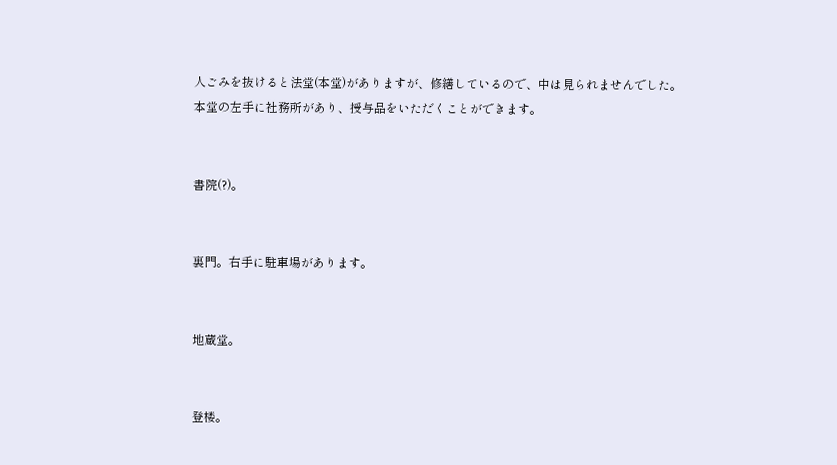人ごみを抜けると法堂(本堂)がありますが、修繕しているので、中は見られませんでした。
本堂の左手に社務所があり、授与品をいただくことができます。


書院(?)。


裏門。右手に駐車場があります。


地蔵堂。


登楼。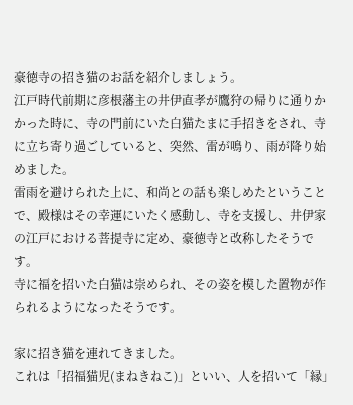豪徳寺の招き猫のお話を紹介しましょう。
江戸時代前期に彦根藩主の井伊直孝が鷹狩の帰りに通りかかった時に、寺の門前にいた白猫たまに手招きをされ、寺に立ち寄り過ごしていると、突然、雷が鳴り、雨が降り始めました。
雷雨を避けられた上に、和尚との話も楽しめたということで、殿様はその幸運にいたく感動し、寺を支援し、井伊家の江戸における菩提寺に定め、豪徳寺と改称したそうです。
寺に福を招いた白猫は崇められ、その姿を模した置物が作られるようになったそうです。

家に招き猫を連れてきました。
これは「招福猫児(まねきねこ)」といい、人を招いて「縁」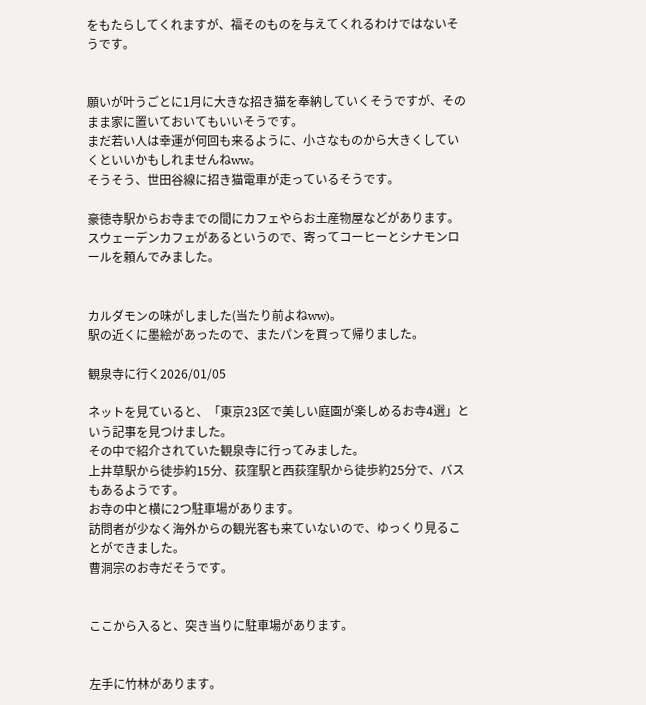をもたらしてくれますが、福そのものを与えてくれるわけではないそうです。


願いが叶うごとに1月に大きな招き猫を奉納していくそうですが、そのまま家に置いておいてもいいそうです。
まだ若い人は幸運が何回も来るように、小さなものから大きくしていくといいかもしれませんねww。
そうそう、世田谷線に招き猫電車が走っているそうです。

豪徳寺駅からお寺までの間にカフェやらお土産物屋などがあります。
スウェーデンカフェがあるというので、寄ってコーヒーとシナモンロールを頼んでみました。


カルダモンの味がしました(当たり前よねww)。
駅の近くに墨絵があったので、またパンを買って帰りました。

観泉寺に行く2026/01/05

ネットを見ていると、「東京23区で美しい庭園が楽しめるお寺4選」という記事を見つけました。
その中で紹介されていた観泉寺に行ってみました。
上井草駅から徒歩約15分、荻窪駅と西荻窪駅から徒歩約25分で、バスもあるようです。
お寺の中と横に2つ駐車場があります。
訪問者が少なく海外からの観光客も来ていないので、ゆっくり見ることができました。
曹洞宗のお寺だそうです。


ここから入ると、突き当りに駐車場があります。


左手に竹林があります。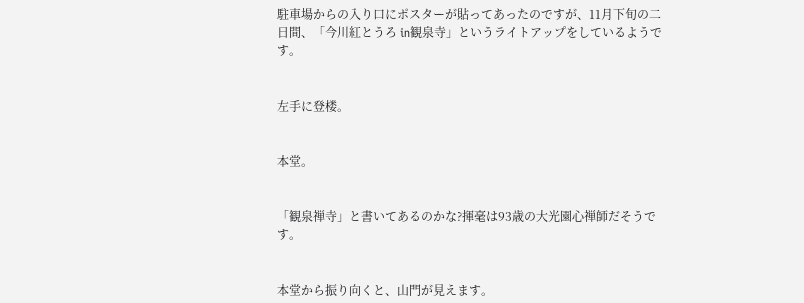駐車場からの入り口にポスターが貼ってあったのですが、11月下旬の二日間、「今川紅とうろ in観泉寺」というライトアップをしているようです。


左手に登楼。


本堂。


「観泉禅寺」と書いてあるのかな?揮毫は93歳の大光園心禅師だそうです。


本堂から振り向くと、山門が見えます。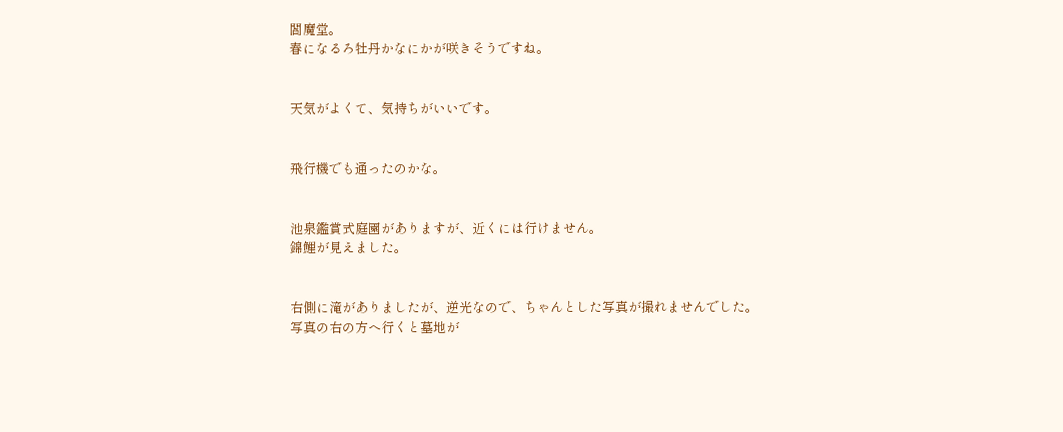閻魔堂。
春になるろ牡丹かなにかが咲きそうですね。


天気がよくて、気持ちがいいです。


飛行機でも通ったのかな。


池泉鑑賞式庭園がありますが、近くには行けません。
錦鯉が見えました。


右側に滝がありましたが、逆光なので、ちゃんとした写真が撮れませんでした。
写真の右の方へ行くと墓地が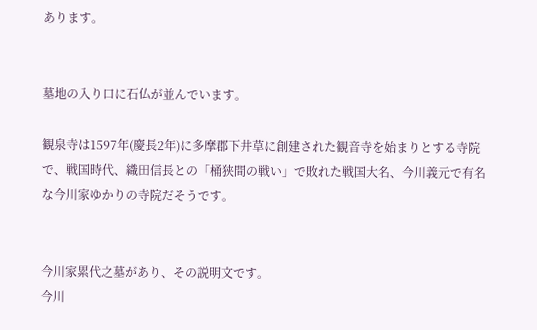あります。


墓地の入り口に石仏が並んでいます。

観泉寺は1597年(慶長2年)に多摩郡下井草に創建された観音寺を始まりとする寺院で、戦国時代、織田信長との「桶狭間の戦い」で敗れた戦国大名、今川義元で有名な今川家ゆかりの寺院だそうです。


今川家累代之墓があり、その説明文です。
今川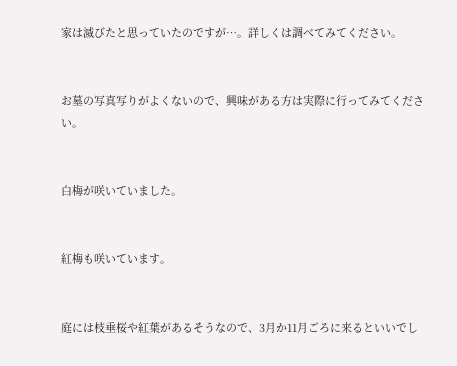家は滅びたと思っていたのですが…。詳しくは調べてみてください。


お墓の写真写りがよくないので、興味がある方は実際に行ってみてください。


白梅が咲いていました。


紅梅も咲いています。


庭には枝垂桜や紅葉があるそうなので、3月か11月ごろに来るといいでし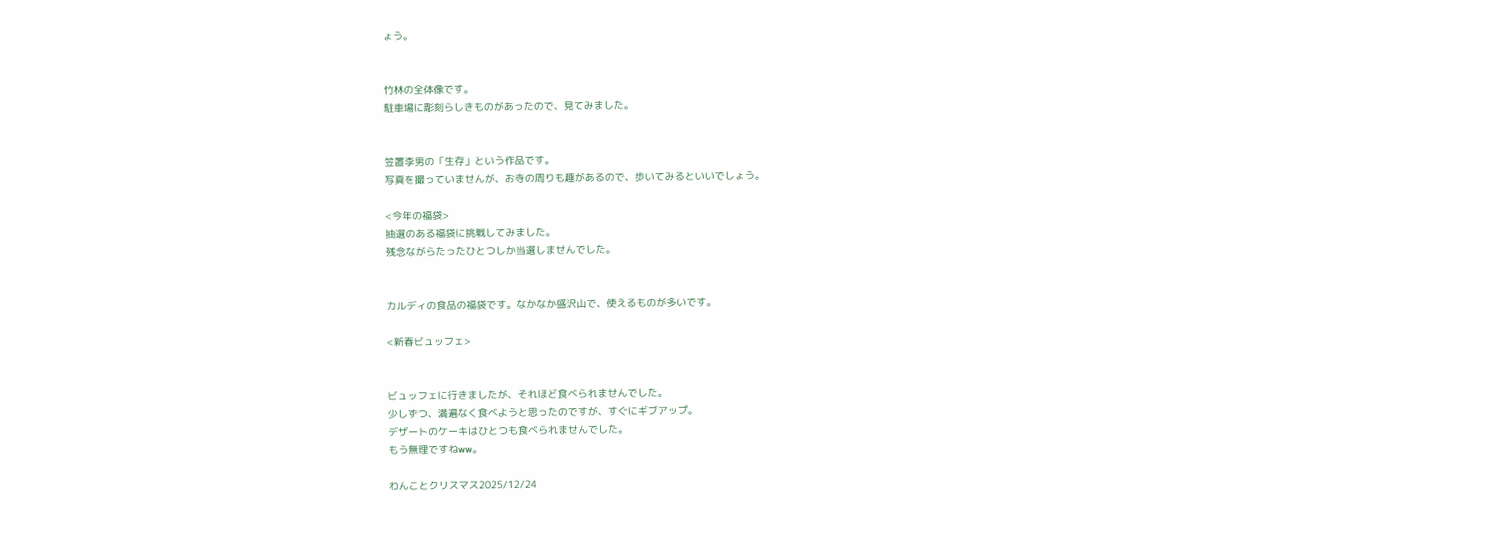ょう。


竹林の全体像です。
駐車場に彫刻らしきものがあったので、見てみました。


笠置李男の「生存」という作品です。
写真を撮っていませんが、お寺の周りも趣があるので、歩いてみるといいでしょう。

<今年の福袋>
抽選のある福袋に挑戦してみました。
残念ながらたったひとつしか当選しませんでした。


カルディの食品の福袋です。なかなか盛沢山で、使えるものが多いです。

<新春ビュッフェ>


ビュッフェに行きましたが、それほど食べられませんでした。
少しずつ、満遍なく食べようと思ったのですが、すぐにギブアップ。
デザートのケーキはひとつも食べられませんでした。
もう無理ですねww。

わんことクリスマス2025/12/24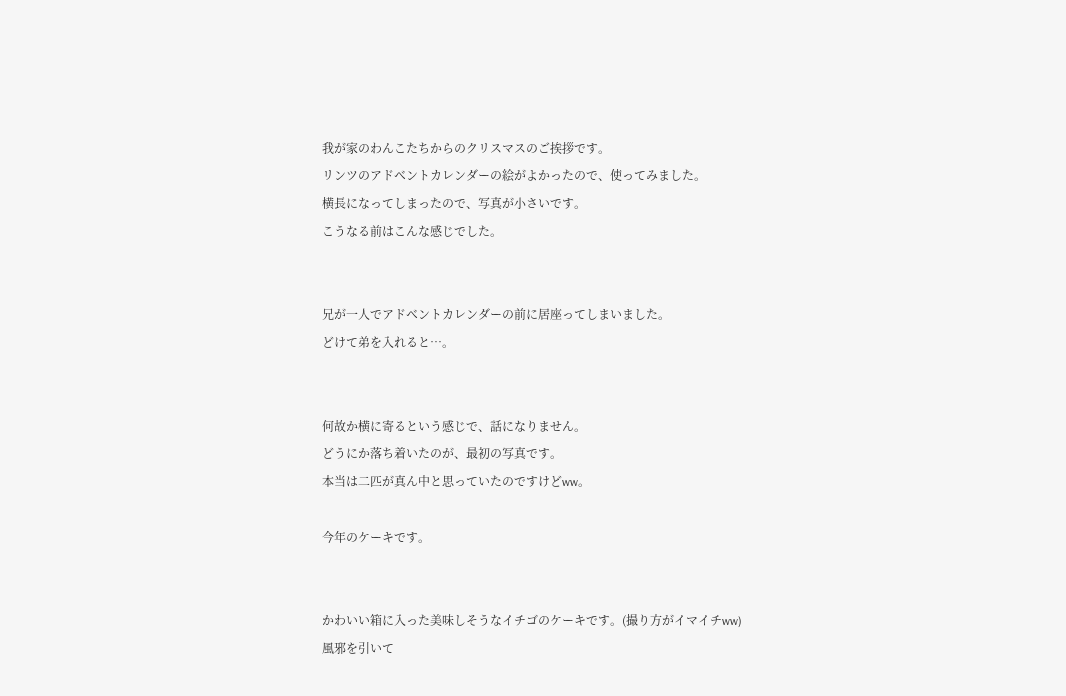我が家のわんこたちからのクリスマスのご挨拶です。
リンツのアドベントカレンダーの絵がよかったので、使ってみました。
横長になってしまったので、写真が小さいです。
こうなる前はこんな感じでした。


兄が一人でアドベントカレンダーの前に居座ってしまいました。
どけて弟を入れると…。


何故か横に寄るという感じで、話になりません。
どうにか落ち着いたのが、最初の写真です。
本当は二匹が真ん中と思っていたのですけどww。

今年のケーキです。


かわいい箱に入った美味しそうなイチゴのケーキです。(撮り方がイマイチww)
風邪を引いて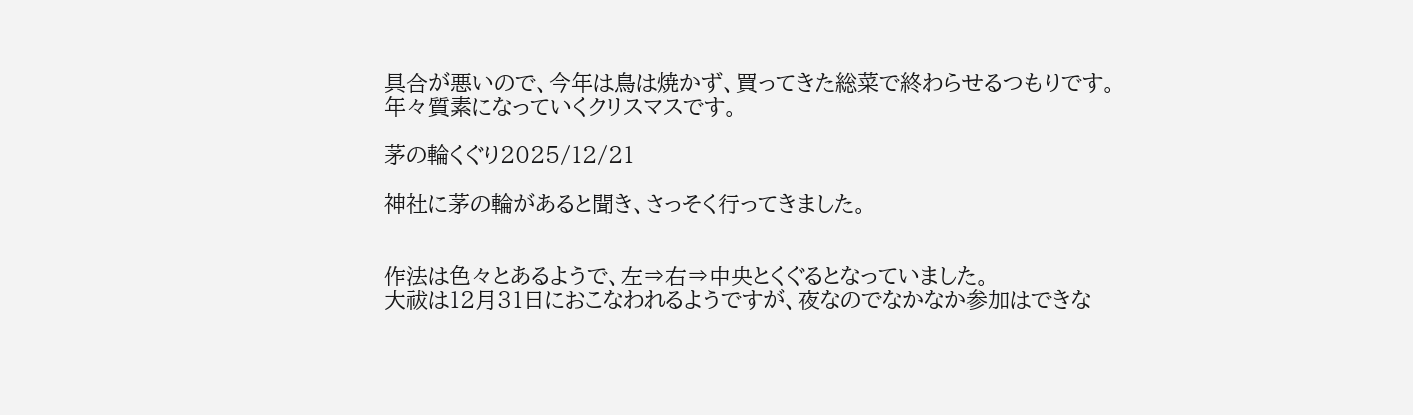具合が悪いので、今年は鳥は焼かず、買ってきた総菜で終わらせるつもりです。
年々質素になっていくクリスマスです。

茅の輪くぐり2025/12/21

神社に茅の輪があると聞き、さっそく行ってきました。


作法は色々とあるようで、左⇒右⇒中央とくぐるとなっていました。
大祓は12月31日におこなわれるようですが、夜なのでなかなか参加はできな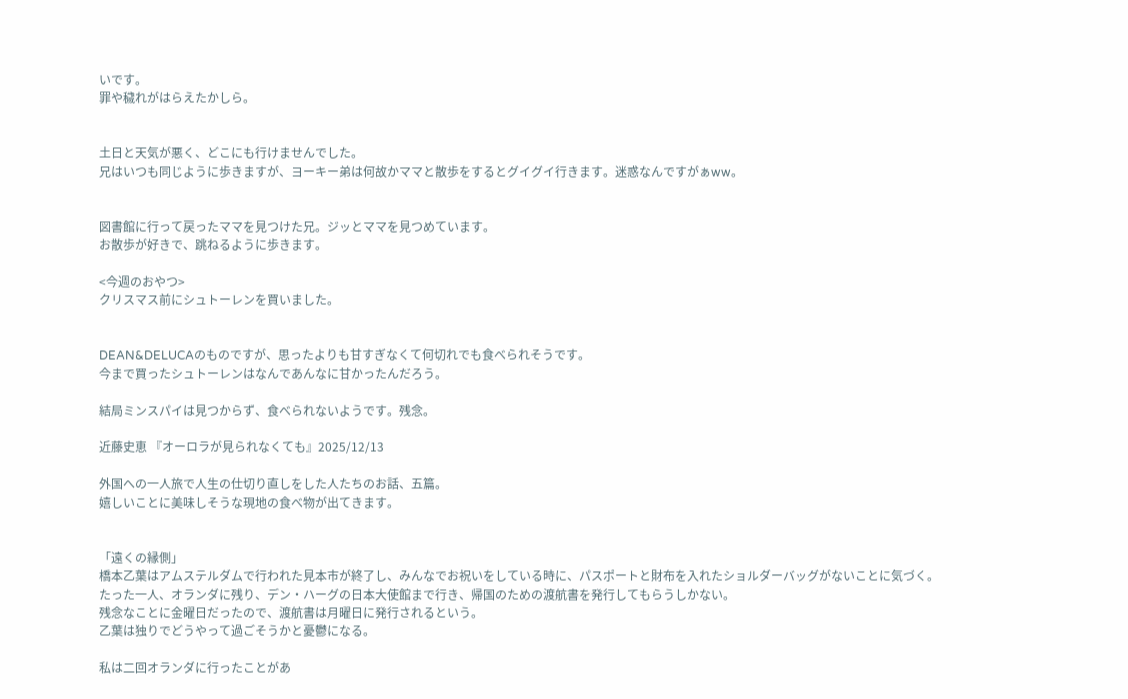いです。
罪や穢れがはらえたかしら。


土日と天気が悪く、どこにも行けませんでした。
兄はいつも同じように歩きますが、ヨーキー弟は何故かママと散歩をするとグイグイ行きます。迷惑なんですがぁww。


図書館に行って戻ったママを見つけた兄。ジッとママを見つめています。
お散歩が好きで、跳ねるように歩きます。

<今週のおやつ>
クリスマス前にシュトーレンを買いました。


DEAN&DELUCAのものですが、思ったよりも甘すぎなくて何切れでも食べられそうです。
今まで買ったシュトーレンはなんであんなに甘かったんだろう。

結局ミンスパイは見つからず、食べられないようです。残念。

近藤史恵 『オーロラが見られなくても』2025/12/13

外国への一人旅で人生の仕切り直しをした人たちのお話、五篇。
嬉しいことに美味しそうな現地の食べ物が出てきます。


「遠くの縁側」
橋本乙葉はアムステルダムで行われた見本市が終了し、みんなでお祝いをしている時に、パスポートと財布を入れたショルダーバッグがないことに気づく。
たった一人、オランダに残り、デン・ハーグの日本大使館まで行き、帰国のための渡航書を発行してもらうしかない。
残念なことに金曜日だったので、渡航書は月曜日に発行されるという。
乙葉は独りでどうやって過ごそうかと憂鬱になる。

私は二回オランダに行ったことがあ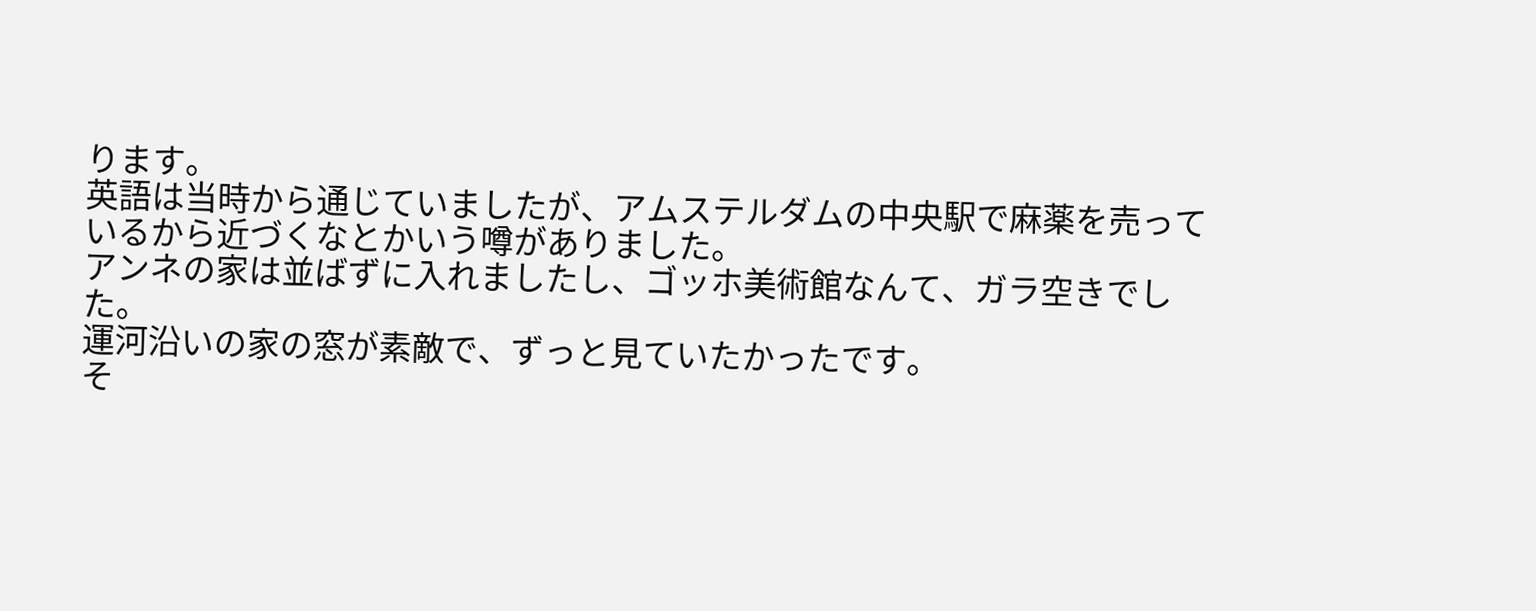ります。
英語は当時から通じていましたが、アムステルダムの中央駅で麻薬を売っているから近づくなとかいう噂がありました。
アンネの家は並ばずに入れましたし、ゴッホ美術館なんて、ガラ空きでした。
運河沿いの家の窓が素敵で、ずっと見ていたかったです。
そ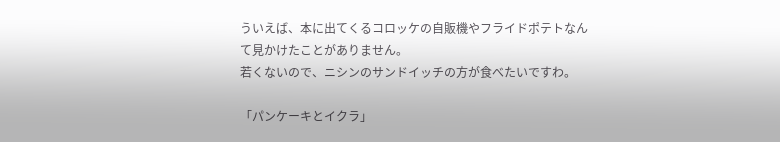ういえば、本に出てくるコロッケの自販機やフライドポテトなんて見かけたことがありません。
若くないので、ニシンのサンドイッチの方が食べたいですわ。

「パンケーキとイクラ」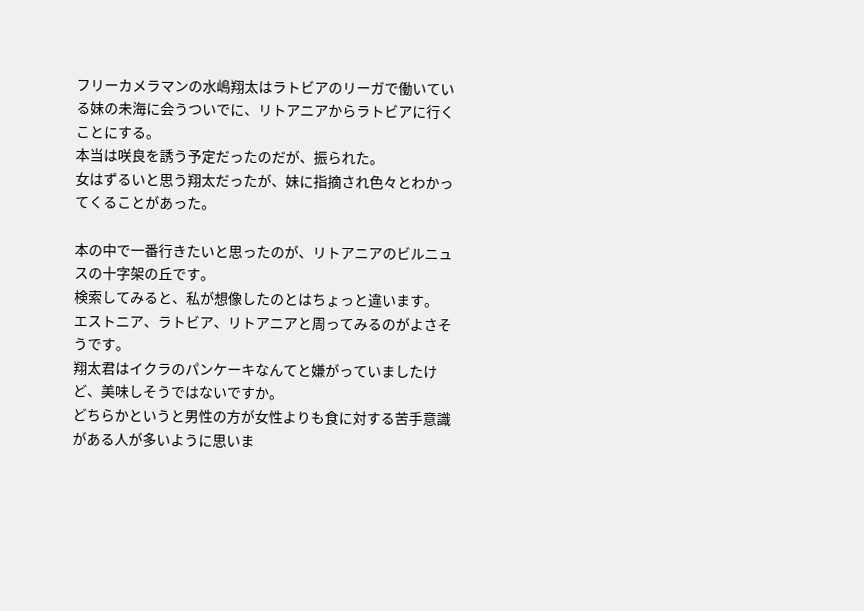フリーカメラマンの水嶋翔太はラトビアのリーガで働いている妹の未海に会うついでに、リトアニアからラトビアに行くことにする。
本当は咲良を誘う予定だったのだが、振られた。
女はずるいと思う翔太だったが、妹に指摘され色々とわかってくることがあった。

本の中で一番行きたいと思ったのが、リトアニアのビルニュスの十字架の丘です。
検索してみると、私が想像したのとはちょっと違います。
エストニア、ラトビア、リトアニアと周ってみるのがよさそうです。
翔太君はイクラのパンケーキなんてと嫌がっていましたけど、美味しそうではないですか。
どちらかというと男性の方が女性よりも食に対する苦手意識がある人が多いように思いま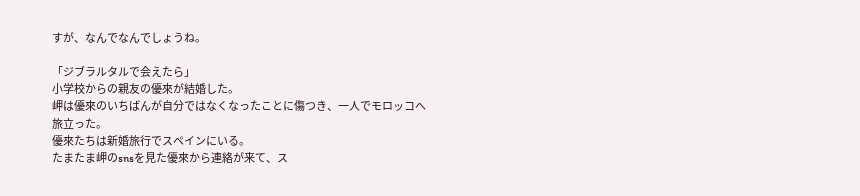すが、なんでなんでしょうね。

「ジブラルタルで会えたら」
小学校からの親友の優來が結婚した。
岬は優來のいちばんが自分ではなくなったことに傷つき、一人でモロッコへ旅立った。
優來たちは新婚旅行でスペインにいる。
たまたま岬のsnsを見た優來から連絡が来て、ス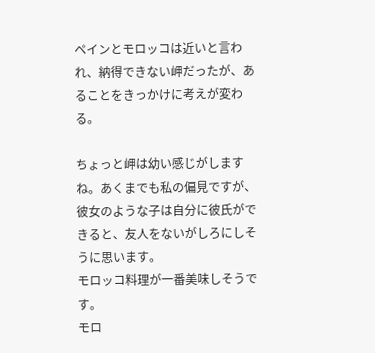ペインとモロッコは近いと言われ、納得できない岬だったが、あることをきっかけに考えが変わる。

ちょっと岬は幼い感じがしますね。あくまでも私の偏見ですが、彼女のような子は自分に彼氏ができると、友人をないがしろにしそうに思います。
モロッコ料理が一番美味しそうです。
モロ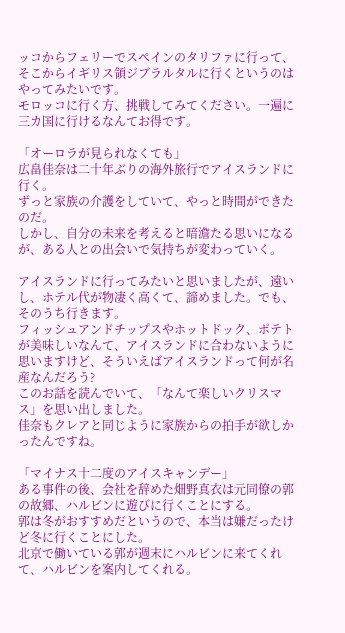ッコからフェリーでスペインのタリファに行って、そこからイギリス領ジブラルタルに行くというのはやってみたいです。
モロッコに行く方、挑戦してみてください。一遍に三カ国に行けるなんてお得です。

「オーロラが見られなくても」
広畠佳奈は二十年ぶりの海外旅行でアイスランドに行く。
ずっと家族の介護をしていて、やっと時間ができたのだ。
しかし、自分の未来を考えると暗澹たる思いになるが、ある人との出会いで気持ちが変わっていく。

アイスランドに行ってみたいと思いましたが、遠いし、ホテル代が物凄く高くて、諦めました。でも、そのうち行きます。
フィッシュアンドチップスやホットドック、ポテトが美味しいなんて、アイスランドに合わないように思いますけど、そういえばアイスランドって何が名産なんだろう?
このお話を読んでいて、「なんて楽しいクリスマス」を思い出しました。
佳奈もクレアと同じように家族からの拍手が欲しかったんですね。

「マイナス十二度のアイスキャンデー」
ある事件の後、会社を辞めた畑野真衣は元同僚の郭の故郷、ハルビンに遊びに行くことにする。
郭は冬がおすすめだというので、本当は嫌だったけど冬に行くことにした。
北京で働いている郭が週末にハルビンに来てくれて、ハルビンを案内してくれる。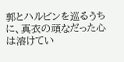郭とハルビンを巡るうちに、真衣の頑なだった心は溶けてい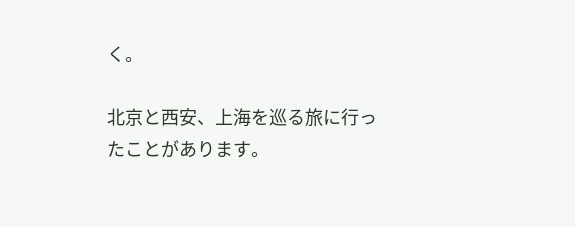く。

北京と西安、上海を巡る旅に行ったことがあります。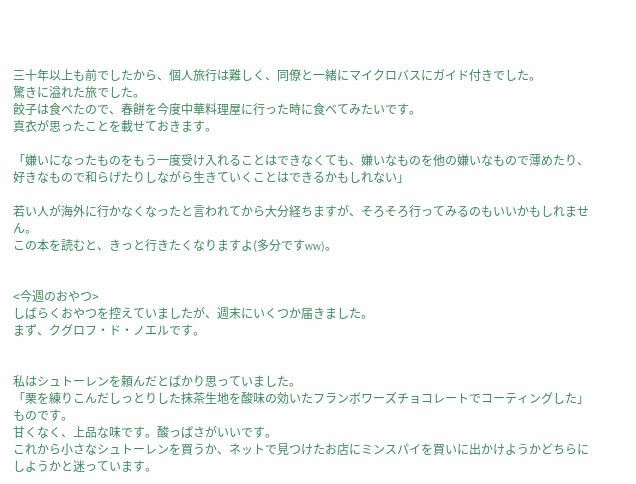三十年以上も前でしたから、個人旅行は難しく、同僚と一緒にマイクロバスにガイド付きでした。
驚きに溢れた旅でした。
餃子は食べたので、春餅を今度中華料理屋に行った時に食べてみたいです。
真衣が思ったことを載せておきます。

「嫌いになったものをもう一度受け入れることはできなくても、嫌いなものを他の嫌いなもので薄めたり、好きなもので和らげたりしながら生きていくことはできるかもしれない」

若い人が海外に行かなくなったと言われてから大分経ちますが、そろそろ行ってみるのもいいかもしれません。
この本を読むと、きっと行きたくなりますよ(多分ですww)。


<今週のおやつ>
しばらくおやつを控えていましたが、週末にいくつか届きました。
まず、クグロフ・ド・ノエルです。


私はシュトーレンを頼んだとばかり思っていました。
「栗を練りこんだしっとりした抹茶生地を酸味の効いたフランボワーズチョコレートでコーティングした」ものです。
甘くなく、上品な味です。酸っぱさがいいです。
これから小さなシュトーレンを買うか、ネットで見つけたお店にミンスパイを買いに出かけようかどちらにしようかと迷っています。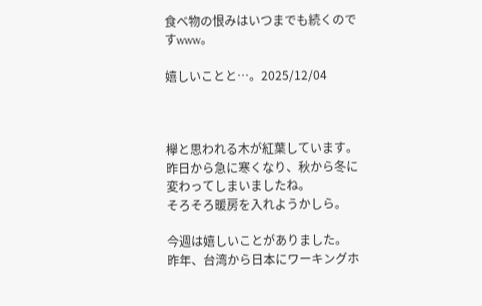食べ物の恨みはいつまでも続くのですwww。

嬉しいことと…。2025/12/04



欅と思われる木が紅葉しています。
昨日から急に寒くなり、秋から冬に変わってしまいましたね。
そろそろ暖房を入れようかしら。

今週は嬉しいことがありました。
昨年、台湾から日本にワーキングホ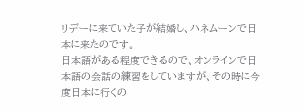リデーに来ていた子が結婚し、ハネムーンで日本に来たのです。
日本語がある程度できるので、オンラインで日本語の会話の練習をしていますが、その時に今度日本に行くの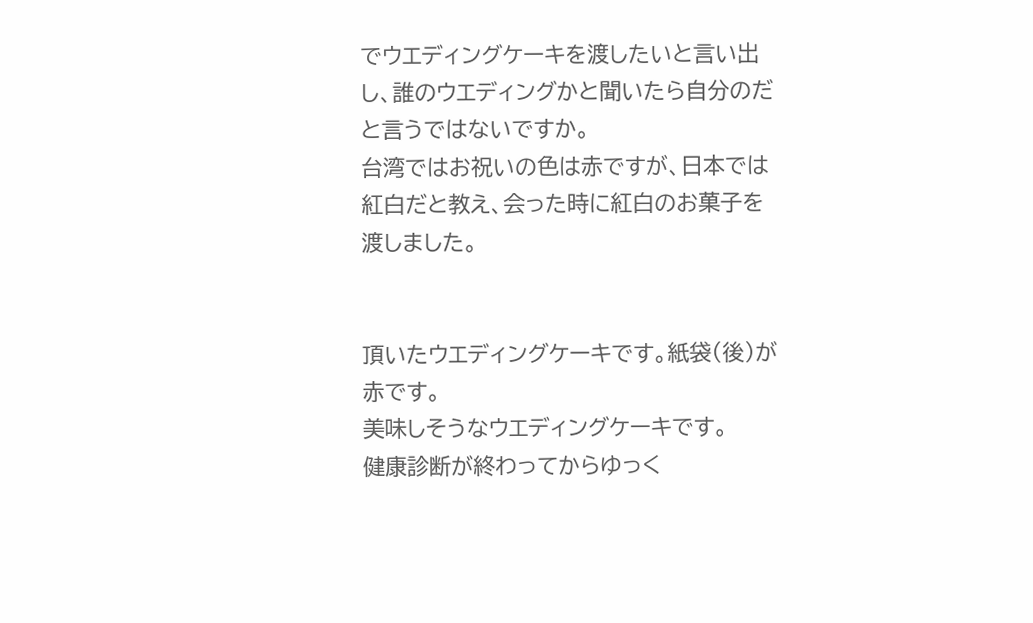でウエディングケーキを渡したいと言い出し、誰のウエディングかと聞いたら自分のだと言うではないですか。
台湾ではお祝いの色は赤ですが、日本では紅白だと教え、会った時に紅白のお菓子を渡しました。


頂いたウエディングケーキです。紙袋(後)が赤です。
美味しそうなウエディングケーキです。
健康診断が終わってからゆっく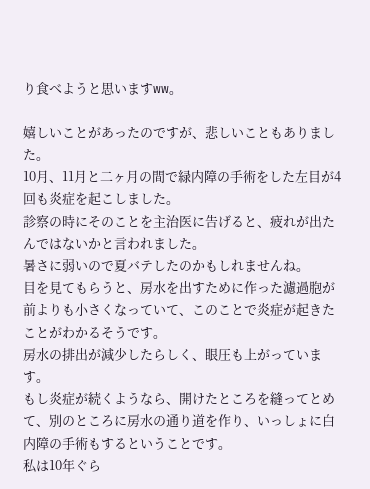り食べようと思いますww。

嬉しいことがあったのですが、悲しいこともありました。
10月、11月と二ヶ月の間で緑内障の手術をした左目が4回も炎症を起こしました。
診察の時にそのことを主治医に告げると、疲れが出たんではないかと言われました。
暑さに弱いので夏バテしたのかもしれませんね。
目を見てもらうと、房水を出すために作った濾過胞が前よりも小さくなっていて、このことで炎症が起きたことがわかるそうです。
房水の排出が減少したらしく、眼圧も上がっています。
もし炎症が続くようなら、開けたところを縫ってとめて、別のところに房水の通り道を作り、いっしょに白内障の手術もするということです。
私は10年ぐら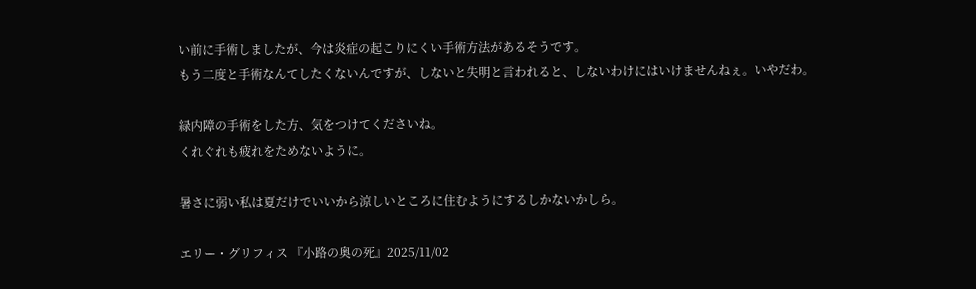い前に手術しましたが、今は炎症の起こりにくい手術方法があるそうです。
もう二度と手術なんてしたくないんですが、しないと失明と言われると、しないわけにはいけませんねぇ。いやだわ。

緑内障の手術をした方、気をつけてくださいね。
くれぐれも疲れをためないように。

暑さに弱い私は夏だけでいいから涼しいところに住むようにするしかないかしら。

エリー・グリフィス 『小路の奥の死』2025/11/02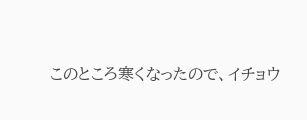このところ寒くなったので、イチョウ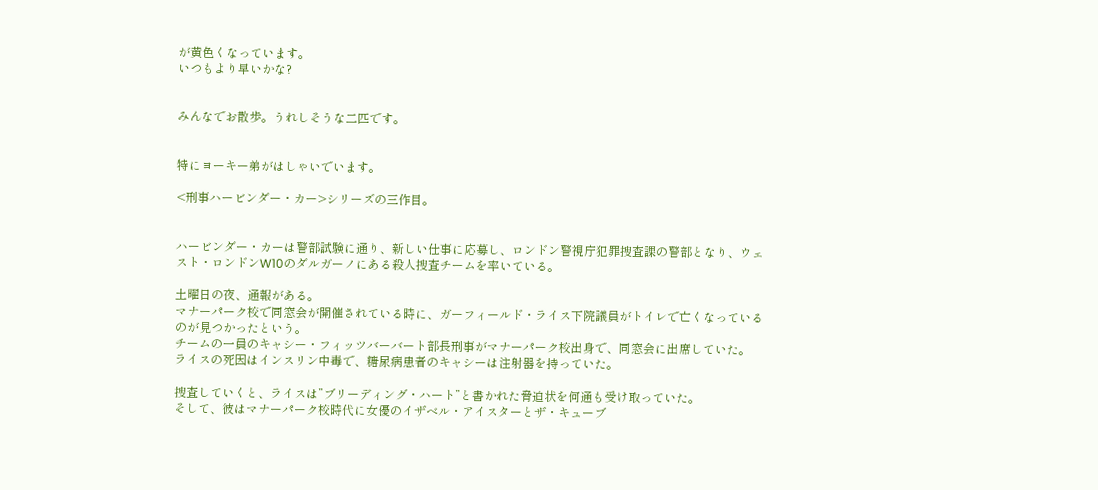が黄色くなっています。
いつもより早いかな?


みんなでお散歩。うれしそうな二匹です。


特にヨーキー弟がはしゃいでいます。

<刑事ハービンダー・カー>シリーズの三作目。


ハービンダー・カーは警部試験に通り、新しい仕事に応募し、ロンドン警視庁犯罪捜査課の警部となり、ウェスト・ロンドンW10のダルガーノにある殺人捜査チームを率いている。

土曜日の夜、通報がある。
マナーパーク校で同窓会が開催されている時に、ガーフィールド・ライス下院議員がトイレで亡くなっているのが見つかったという。
チームの一員のキャシー・フィッツバーバート部長刑事がマナーパーク校出身で、同窓会に出席していた。
ライスの死因はインスリン中毒で、糖尿病患者のキャシーは注射器を持っていた。

捜査していくと、ライスは”ブリーディング・ハート”と書かれた脅迫状を何通も受け取っていた。
そして、彼はマナーパーク校時代に女優のイザベル・アイスターとザ・キューブ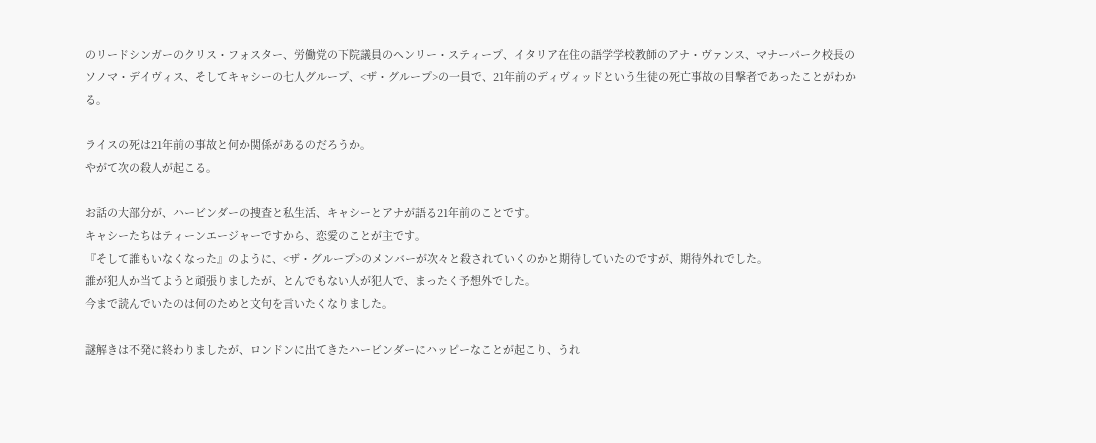のリードシンガーのクリス・フォスター、労働党の下院議員のヘンリー・スティープ、イタリア在住の語学学校教師のアナ・ヴァンス、マナーパーク校長のソノマ・デイヴィス、そしてキャシーの七人グループ、<ザ・グループ>の一員で、21年前のディヴィッドという生徒の死亡事故の目撃者であったことがわかる。

ライスの死は21年前の事故と何か関係があるのだろうか。
やがて次の殺人が起こる。

お話の大部分が、ハービンダーの捜査と私生活、キャシーとアナが語る21年前のことです。
キャシーたちはティーンエージャーですから、恋愛のことが主です。
『そして誰もいなくなった』のように、<ザ・グループ>のメンバーが次々と殺されていくのかと期待していたのですが、期待外れでした。
誰が犯人か当てようと頑張りましたが、とんでもない人が犯人で、まったく予想外でした。
今まで読んでいたのは何のためと文句を言いたくなりました。

謎解きは不発に終わりましたが、ロンドンに出てきたハービンダーにハッピーなことが起こり、うれ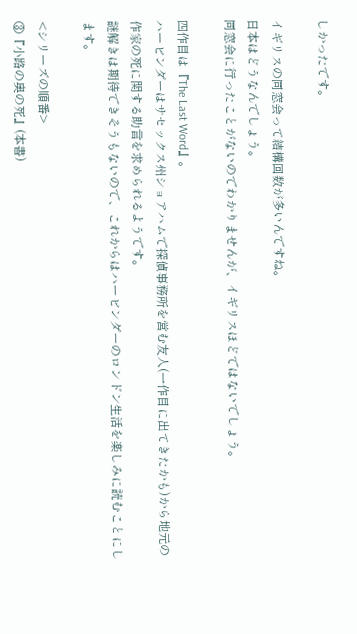しかったです。

イギリスの同窓会って結構回数が多いんですね。
日本はどうなんでしょう。
同窓会に行ったことがないのでわかりませんが、イギリスほどではないでしょう。

四作目は『The Last Word』。
ハービンダーはサセックス州ショアハムで探偵事務所を営む友人(一作目に出てきたかも)から地元の作家の死に関する助言を求められるようです。
謎解きは期待できそうもないので、これからはハービンダーのロンドン生活を楽しみに読むことにします。

<シリーズの順番>
③『小路の奥の死』(本書)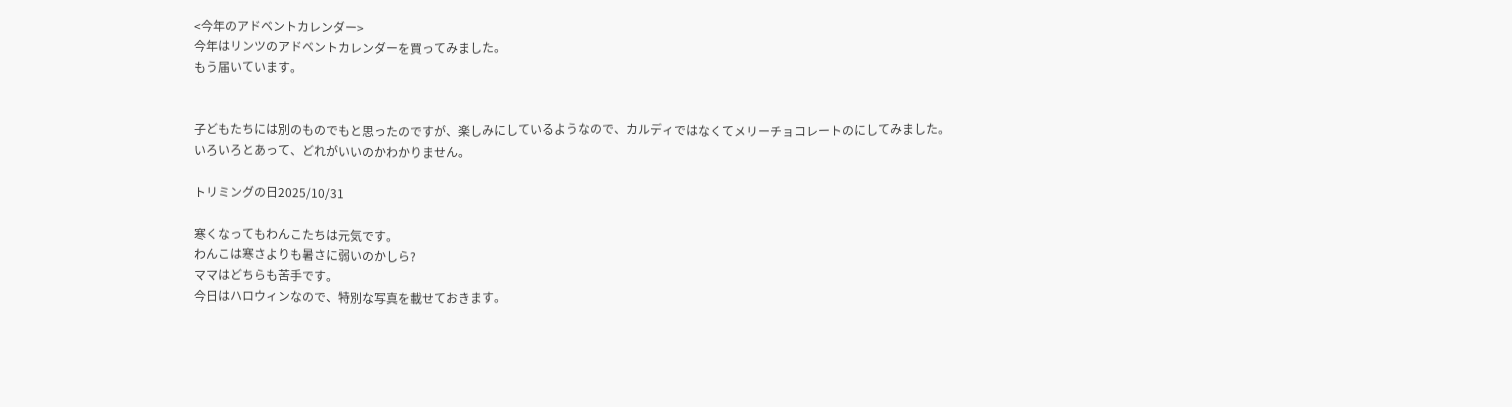<今年のアドベントカレンダー>
今年はリンツのアドベントカレンダーを買ってみました。
もう届いています。


子どもたちには別のものでもと思ったのですが、楽しみにしているようなので、カルディではなくてメリーチョコレートのにしてみました。
いろいろとあって、どれがいいのかわかりません。

トリミングの日2025/10/31

寒くなってもわんこたちは元気です。
わんこは寒さよりも暑さに弱いのかしら?
ママはどちらも苦手です。
今日はハロウィンなので、特別な写真を載せておきます。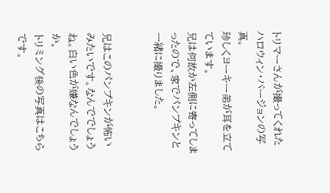トリマーさんが撮ってくれたハロウィン・バージョンの写真。
珍しくヨーキー弟が耳を立てています。
兄は何故か左側に寄ってしまったので、家でパンプキンと一緒に撮りました。


兄はこのパンプキンが怖いみたいです。なんででしょうね。白い色が嫌なんでしょうか。
トリミング後の写真はこちらです。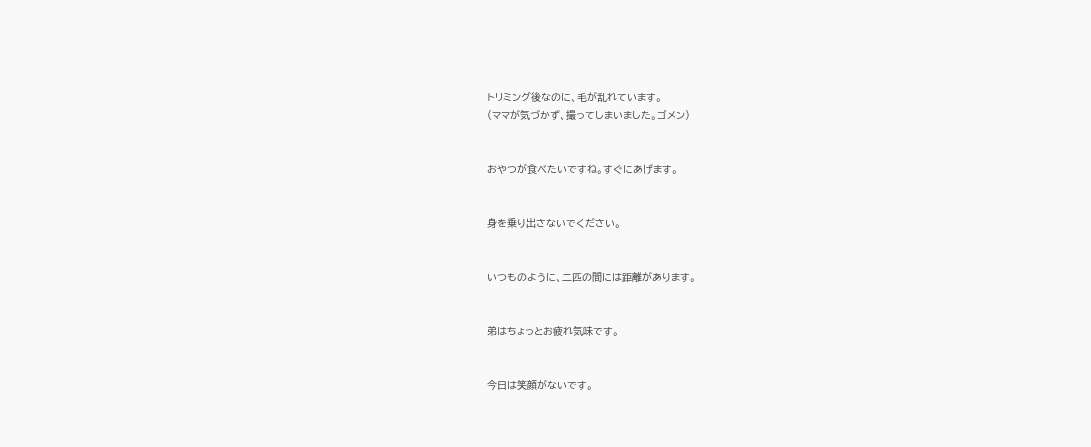トリミング後なのに、毛が乱れています。
(ママが気づかず、撮ってしまいました。ゴメン)


おやつが食べたいですね。すぐにあげます。


身を乗り出さないでください。


いつものように、二匹の間には距離があります。


弟はちょっとお疲れ気味です。


今日は笑顔がないです。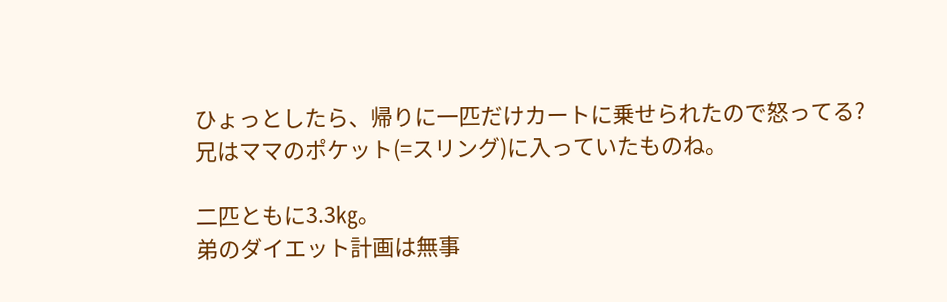ひょっとしたら、帰りに一匹だけカートに乗せられたので怒ってる?
兄はママのポケット(=スリング)に入っていたものね。

二匹ともに3.3㎏。
弟のダイエット計画は無事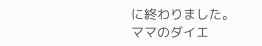に終わりました。
ママのダイエ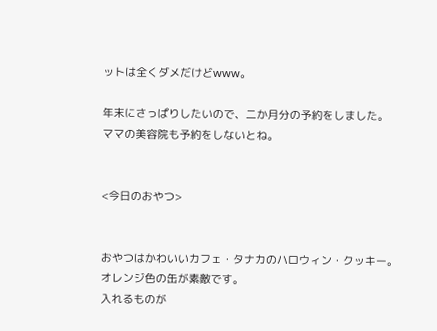ットは全くダメだけどwww。

年末にさっぱりしたいので、二か月分の予約をしました。
ママの美容院も予約をしないとね。


<今日のおやつ>


おやつはかわいいカフェ・タナカのハロウィン・クッキー。
オレンジ色の缶が素敵です。
入れるものが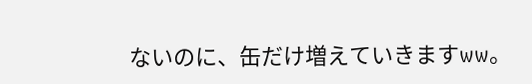ないのに、缶だけ増えていきますww。